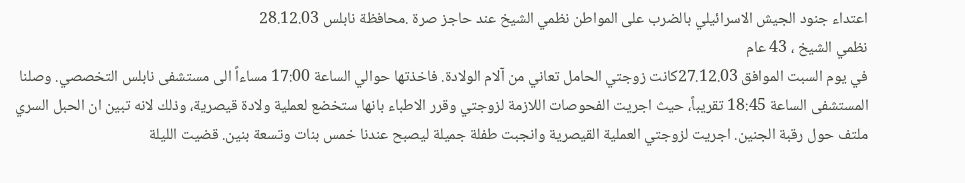اعتداء جنود الجيش الاسرائيلي بالضرب على المواطن نظمي الشيخ عند حاجز صرة .محافظة نابلس 28.12.03
نظمي الشيخ ، 43 عام
في يوم السبت الموافق 27.12.03كانت زوجتي الحامل تعاني من آلام الولادة. فاخذتها حوالي الساعة 17:00 مساءاً الى مستشفى نابلس التخصصي. وصلنا المستشفى الساعة 18:45 تقريباً، حيث اجريت الفحوصات اللازمة لزوجتي وقرر الاطباء بانها ستخضع لعملية ولادة قيصرية، وذلك لانه تبين ان الحبل السري ملتف حول رقبة الجنين. اجريت لزوجتي العملية القيصرية وانجبت طفلة جميلة ليصبح عندنا خمس بنات وتسعة بنين. قضيت الليلة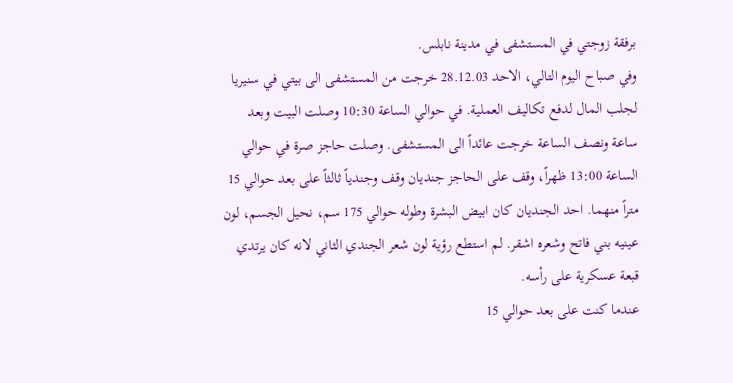برفقة زوجتي في المستشفى في مدينة نابلس.
وفي صباح اليوم التالي، الاحد 28.12.03 خرجت من المستشفى الى بيتي في سنيريا لجلب المال لدفع تكاليف العملية. في حوالي الساعة 10:30 وصلت البيت وبعد ساعة ونصف الساعة خرجت عائداً الى المستشفى. وصلت حاجز صرة في حوالي الساعة 13:00 ظهراً، وقف على الحاجز جنديان وقف وجندياً ثالثاً على بعد حوالي 15 متراً منهما. احد الجنديان كان ابيض البشرة وطوله حوالي 175 سم، نحيل الجسم، لون عينيه بني فاتح وشعره اشقر. لم استطع رؤية لون شعر الجندي الثاني لانه كان يرتدي قبعة عسكرية على رأسه.
عندما كنت على بعد حوالي 15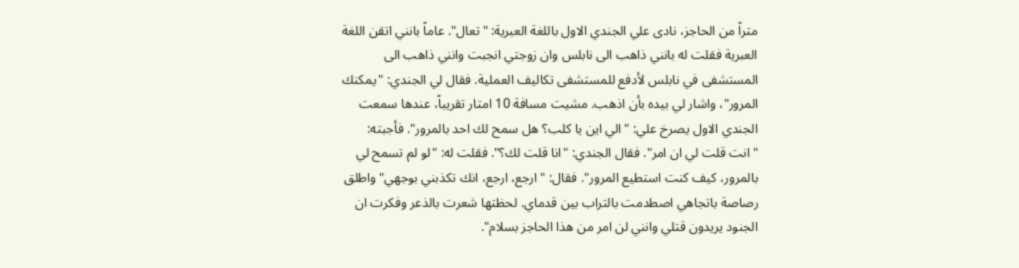متراً من الحاجز، نادى علي الجندي الاول باللغة العبرية: "تعال". عاماً بانني اتقن اللغة العبرية فقلت له بانني ذاهب الى نابلس وان زوجتي انجبت وانني ذاهب الى المستشفى في نابلس لأدفع للمستشفى تكاليف العملية. فقال لي الجندي: "يمكنك المرور"، واشار لي بيده بأن اذهب. مشيت مسافة 10 امتار تقريباً، عندها سمعت الجندي الاول يصرخ علي: "الي اين يا كلب؟ هل سمح لك احد بالمرور". فأجبته: "انت قلت لي ان امر". فقال الجندي: "انا قلت لك؟". فقلت له: "لو لم تسمح لي بالمرور، كيف كنت استطيع المرور". فقال: "ارجع، ارجع، انك تكذبني بوجهي" واطلق رصاصة باتجاهي اصطدمت بالتراب بين قدماي. لحظتها شعرت بالذعر وفكرت ان الجنود يريدون قتلي وانني لن امر من هذا الحاجز بسلام".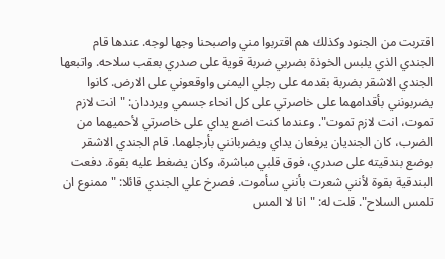اقتربت من الجنود وكذلك هم اقتربوا مني واصبحنا وجها لوجه. عندها قام الجندي الذي يلبس الخوذة بضربي ضربة قوية على صدري بعقب سلاحه. واتبعها الجندي الاشقر بضربة بقدمه على رجلي اليمنى واوقعوني على الارض. كانوا يضربونني بأقدامهما على خاصرتي على كل انحاء جسمي ويرددان: "انت لازم تموت، انت لازم تموت". وعندما كنت اضع يداي على خاصرتي لأحميهما من الضرب، كان الجنديان يرفعان يداي ويضربانني بأرجلهما. قام الجندي الاشقر بوضع بندقيته على صدري، فوق قلبي مباشرة، وكان يضغط عليه بقوة. دفعت البندقية بقوة لأنني شعرت بأنني سأموت. فصرخ علي الجندي قائلا: "ممنوع ان تلمس السلاح". قلت له: "انا لا المس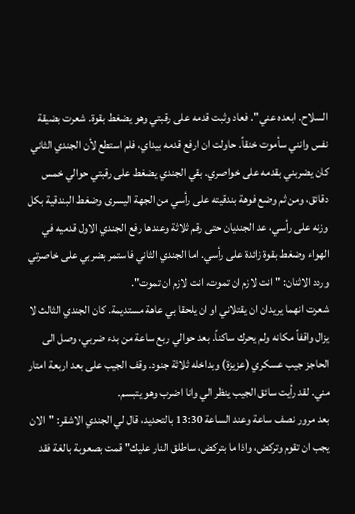السلاح. ابعده عني". فعاد وثبت قدمه على رقبتي وهو يضغط بقوة. شعرت بضيقة نفس وانني سأموت خنقاً. حاولت ان ارفع قدمه بيداي، فلم استطع لأن الجندي الثاني كان يضربني بقدمه على خواصري. بقي الجندي يضغط على رقبتي حوالي خمس دقائق، ومن ثم وضع فوهة بندقيته على رأسي من الجهة اليسرى وضغط البندقية بكل وزنه على رأسي، عد الجنديان حتى رقم ثلاثة وعندها رفع الجندي الاول قدميه في الهواء وضغط بقوة زائدة على رأسي. اما الجندي الثاني فاستمر بضربي على خاصرتي وردد الاثنان: "انت لازم ان تموت، انت لازم ان تموت".
شعرت انهما يريدان ان يقتلاني او ان يلحقا بي عاهة مستديمة. كان الجندي الثالث لا يزال واقفاً مكانه ولم يحرك ساكناً. بعد حوالي ربع ساعة من بدء ضربي، وصل الى الحاجز جيب عسكري (عزيزة) وبداخله ثلاثة جنود. وقف الجيب على بعد اربعة امتار مني. لقد رأيت سائق الجيب ينظر الي وانا اضرب وهو يتبسم.
بعد مرور نصف ساعة وعند الساعة 13:30 بالتحديد، قال لي الجندي الاشقر: "الان يجب ان تقوم وتركض، واذا ما بتركض، ساطلق النار عليك" قمت بصعوبة بالغة فقد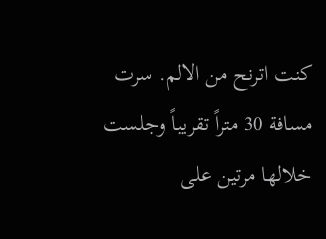كنت اترنح من الالم. سرت مسافة 30 متراً تقريباً وجلست خلالها مرتين على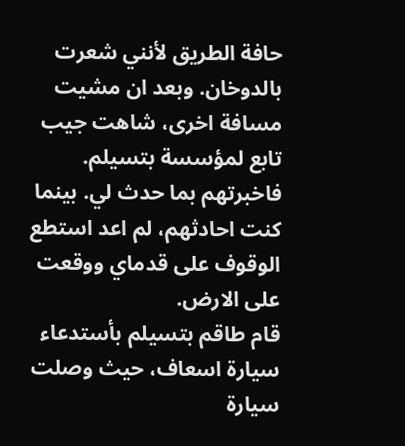حافة الطريق لأنني شعرت بالدوخان. وبعد ان مشيت مسافة اخرى، شاهت جيب تابع لمؤسسة بتسيلم. فاخبرتهم بما حدث لي. بينما كنت احادثهم، لم اعد استطع الوقوف على قدماي ووقعت على الارض.
قام طاقم بتسيلم بأستدعاء سيارة اسعاف، حيث وصلت سيارة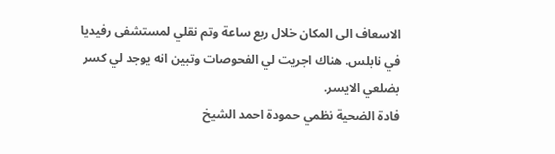الاسعاف الى المكان خلال ربع ساعة وتم نقلي لمستشفى رفيديا في نابلس. هناك اجريت لي الفحوصات وتبين انه يوجد لي كسر بضلعي الايسر.
فادة الضحية نظمي حمودة احمد الشيخ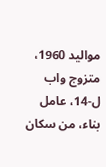مواليد 1960، متزوج واب ل-14، عامل بناء، من سكان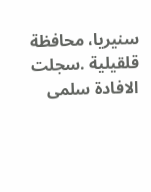سنيريا، محافظة قلقيلية .سجلت الافادة سلمى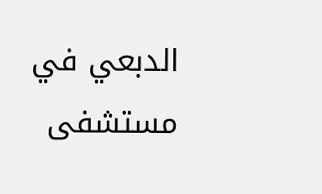الدبعي في مستشفى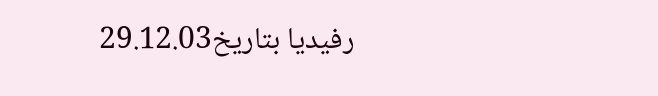رفيديا بتاريخ29.12.03